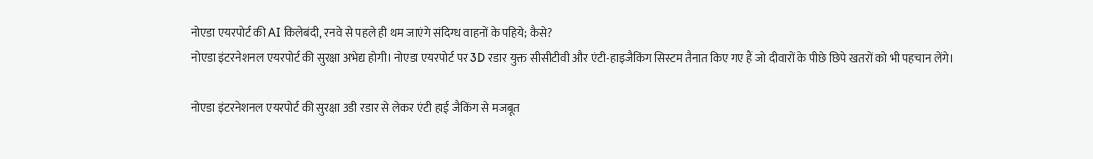नोएडा एयरपोर्ट की AI किलेबंदी, रनवे से पहले ही थम जाएंगे संदिग्ध वाहनों के पहिये; कैसे?
नोएडा इंटरनेशनल एयरपोर्ट की सुरक्षा अभेद्य होगी। नोएडा एयरपोर्ट पर 3D रडार युक्त सीसीटीवी और एंटी-हाइजैकिंग सिस्टम तैनात किए गए हैं जो दीवारों के पीछे छिपे खतरों को भी पहचान लेंगे।

नोएडा इंटरनेशनल एयरपोर्ट की सुरक्षा 3डी रडार से लेकर एंटी हाई जैकिंग से मजबूत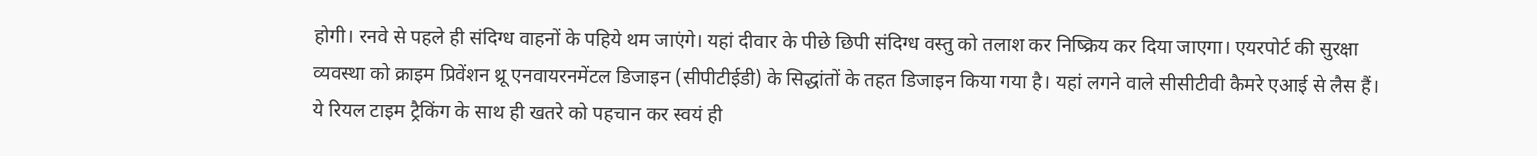होगी। रनवे से पहले ही संदिग्ध वाहनों के पहिये थम जाएंगे। यहां दीवार के पीछे छिपी संदिग्ध वस्तु को तलाश कर निष्क्रिय कर दिया जाएगा। एयरपोर्ट की सुरक्षा व्यवस्था को क्राइम प्रिवेंशन थ्रू एनवायरनमेंटल डिजाइन (सीपीटीईडी) के सिद्धांतों के तहत डिजाइन किया गया है। यहां लगने वाले सीसीटीवी कैमरे एआई से लैस हैं। ये रियल टाइम ट्रैकिंग के साथ ही खतरे को पहचान कर स्वयं ही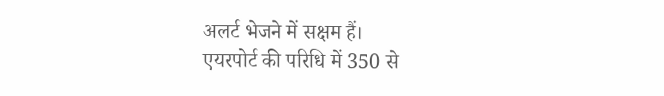अलर्ट भेजने में सक्षम हैं।
एयरपोर्ट की परिधि में 350 से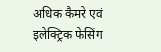अधिक कैमरे एवं इलेक्ट्रिक फेसिंग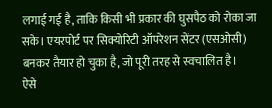लगाई गई है, ताकि किसी भी प्रकार की घुसपैठ को रोका जा सके। एयरपोर्ट पर सिक्योरिटी ऑपरेशन सेंटर (एसओसी) बनकर तैयार हो चुका है, जो पूरी तरह से स्वचालित है।
ऐसे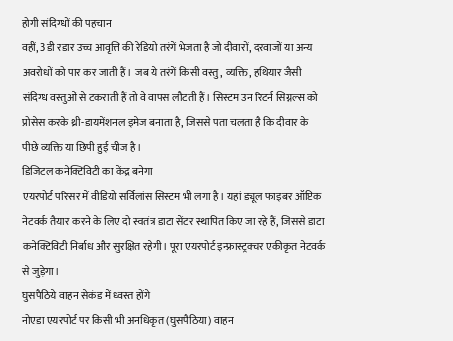होगी संदिग्धों की पहचान
वहीं, 3डी रडार उच्च आवृत्ति की रेडियो तरंगें भेजता है जो दीवारों, दरवाजों या अन्य अवरोधों को पार कर जाती हैं। जब ये तरंगें किसी वस्तु, व्यक्ति, हथियार जैसी संदिग्ध वस्तुओं से टकराती हैं तो वे वापस लौटती हैं। सिस्टम उन रिटर्न सिग्नल्स को प्रोसेस करके थ्री-डायमेंशनल इमेज बनाता है, जिससे पता चलता है कि दीवार के पीछे व्यक्ति या छिपी हुई चीज है।
डिजिटल कनेक्टिविटी का केंद्र बनेगा
एयरपोर्ट परिसर में वीडियो सर्विलांस सिस्टम भी लगा है। यहां ड्यूल फाइबर ऑप्टिक नेटवर्क तैयार करने के लिए दो स्वतंत्र डाटा सेंटर स्थापित किए जा रहे हैं, जिससे डाटा कनेक्टिविटी निर्बाध और सुरक्षित रहेगी। पूरा एयरपोर्ट इन्फ्रास्ट्रक्चर एकीकृत नेटवर्क से जुड़ेगा।
घुसपैठिये वाहन सेकंड में ध्वस्त होंगे
नोएडा एयरपोर्ट पर किसी भी अनधिकृत (घुसपैठिया) वाहन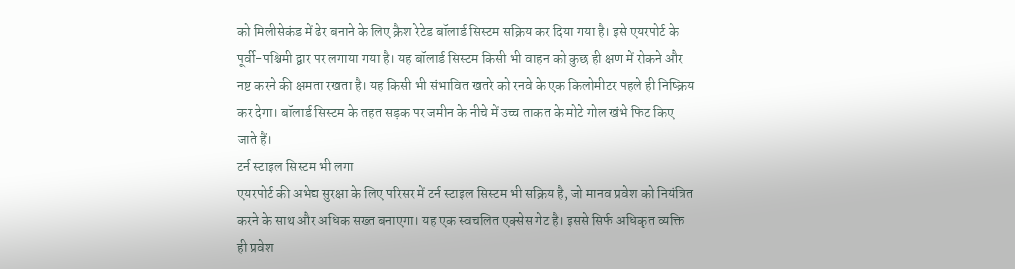को मिलीसेकंड में ढेर बनाने के लिए क्रैश रेटेड बॉलार्ड सिस्टम सक्रिय कर दिया गया है। इसे एयरपोर्ट के पूर्वी-पश्चिमी द्वार पर लगाया गया है। यह बॉलार्ड सिस्टम किसी भी वाहन को कुछ ही क्षण में रोकने और नष्ट करने की क्षमता रखता है। यह किसी भी संभावित खतरे को रनवे के एक किलोमीटर पहले ही निष्क्रिय कर देगा। बॉलार्ड सिस्टम के तहत सड़क पर जमीन के नीचे में उच्च ताकत के मोटे गोल खंभे फिट किए जाते हैं।
टर्न स्टाइल सिस्टम भी लगा
एयरपोर्ट की अभेद्य सुरक्षा के लिए परिसर में टर्न स्टाइल सिस्टम भी सक्रिय है, जो मानव प्रवेश को नियंत्रित करने के साथ और अधिक सख्त बनाएगा। यह एक स्वचलित एक्सेस गेट है। इससे सिर्फ अधिकृत व्यक्ति ही प्रवेश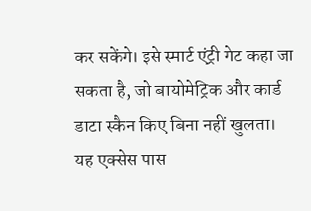कर सकेंगे। इसे स्मार्ट एंट्री गेट कहा जा सकता है, जो बायोमेट्रिक और कार्ड डाटा स्कैन किए बिना नहीं खुलता। यह एक्सेस पास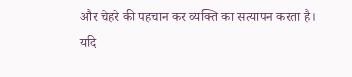और चेहरे की पहचान कर व्यक्ति का सत्यापन करता है। यदि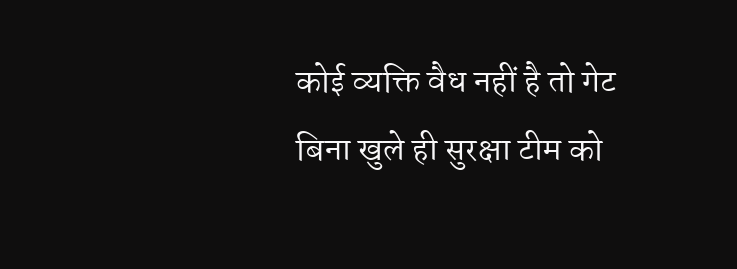कोई व्यक्ति वैध नहीं है तो गेट बिना खुले ही सुरक्षा टीम को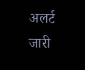अलर्ट जारी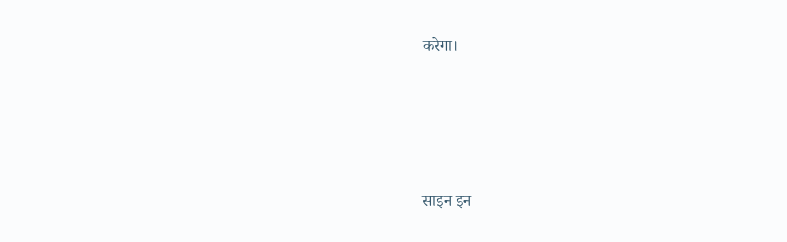करेगा।




साइन इन